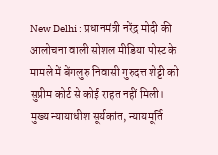New Delhi : प्रधानमंत्री नरेंद्र मोदी की आलोचना वाली सोशल मीडिया पोस्ट के मामले में बेंगलुरु निवासी गुरुदत्त शेट्टी को सुप्रीम कोर्ट से कोई राहत नहीं मिली। मुख्य न्यायाधीश सूर्यकांत, न्यायमूर्ति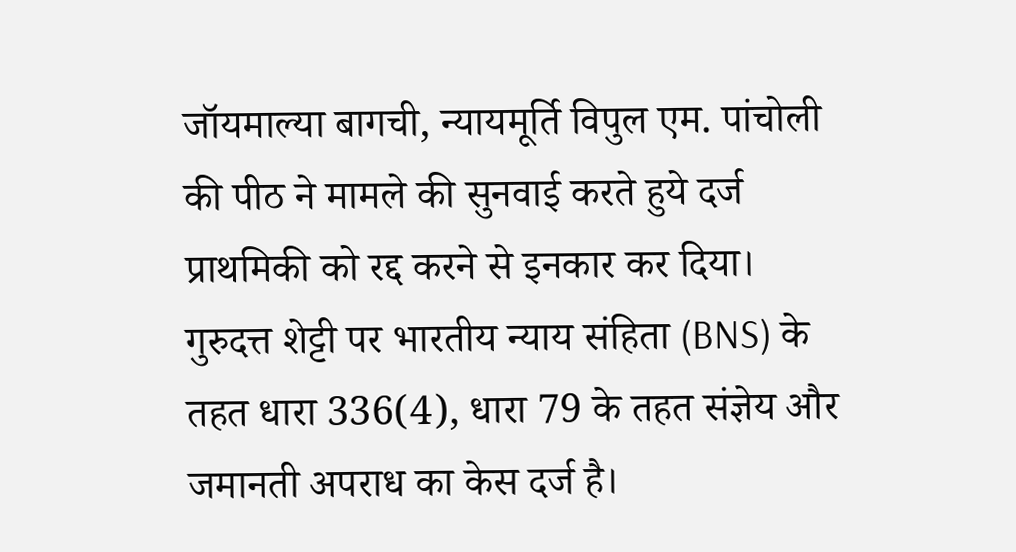जॉयमाल्या बागची, न्यायमूर्ति विपुल एम. पांचोली की पीठ ने मामले की सुनवाई करते हुये दर्ज प्राथमिकी को रद्द करने से इनकार कर दिया। गुरुदत्त शेट्टी पर भारतीय न्याय संहिता (BNS) के तहत धारा 336(4), धारा 79 के तहत संज्ञेय और जमानती अपराध का केस दर्ज है।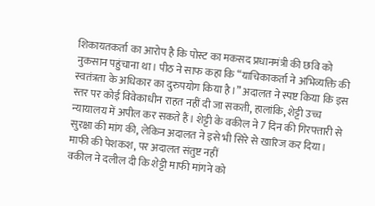शिकायतकर्ता का आरोप है कि पोस्ट का मकसद प्रधानमंत्री की छवि को नुकसान पहुंचाना था। पीठ ने साफ कहा कि “याचिकाकर्ता ने अभिव्यक्ति की स्वतंत्रता के अधिकार का दुरुपयोग किया है।” अदालत ने स्पष्ट किया कि इस स्तर पर कोई विवेकाधीन राहत नहीं दी जा सकती, हालांकि, शेट्टी उच्च न्यायालय में अपील कर सकते हैं। शेट्टी के वकील ने 7 दिन की गिरफ्तारी से सुरक्षा की मांग की, लेकिन अदालत ने इसे भी सिरे से खारिज कर दिया।
माफी की पेशकश, पर अदालत संतुष्ट नहीं
वकील ने दलील दी कि शेट्टी माफी मांगने को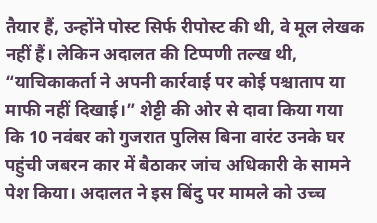तैयार हैं, उन्होंने पोस्ट सिर्फ रीपोस्ट की थी, वे मूल लेखक नहीं हैं। लेकिन अदालत की टिप्पणी तल्ख थी, “याचिकाकर्ता ने अपनी कार्रवाई पर कोई पश्चाताप या माफी नहीं दिखाई।” शेट्टी की ओर से दावा किया गया कि 10 नवंबर को गुजरात पुलिस बिना वारंट उनके घर पहुंची जबरन कार में बैठाकर जांच अधिकारी के सामने पेश किया। अदालत ने इस बिंदु पर मामले को उच्च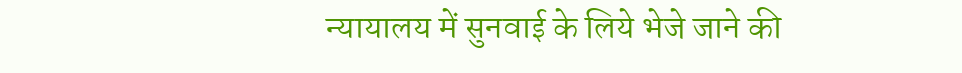न्यायालय में सुनवाई के लिये भेजे जाने की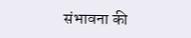संभावना की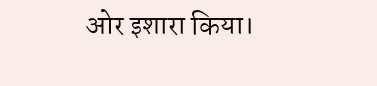ओर इशारा किया।